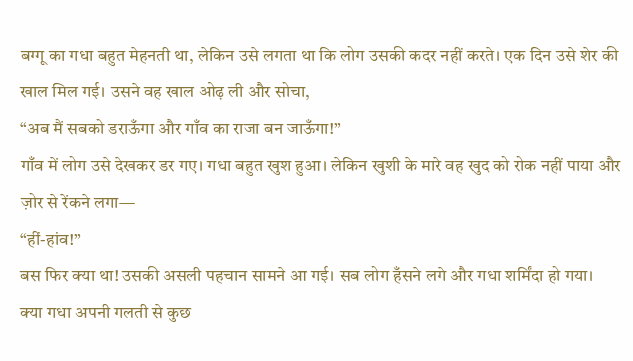बग्गू का गधा बहुत मेहनती था, लेकिन उसे लगता था कि लोग उसकी कदर नहीं करते। एक दिन उसे शेर की खाल मिल गई। उसने वह खाल ओढ़ ली और सोचा,
“अब मैं सबको डराऊँगा और गाँव का राजा बन जाऊँगा!”
गाँव में लोग उसे देखकर डर गए। गधा बहुत खुश हुआ। लेकिन खुशी के मारे वह खुद को रोक नहीं पाया और ज़ोर से रेंकने लगा—
“हीं-हांव!”
बस फिर क्या था! उसकी असली पहचान सामने आ गई। सब लोग हँसने लगे और गधा शर्मिंदा हो गया।
क्या गधा अपनी गलती से कुछ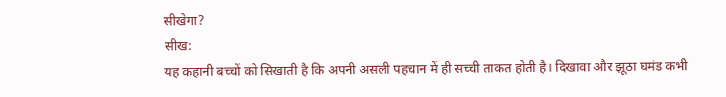सीखेगा?
सीख:
यह कहानी बच्चों को सिखाती है कि अपनी असली पहचान में ही सच्ची ताकत होती है। दिखावा और झूठा घमंड कभी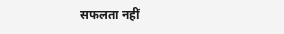सफलता नहीं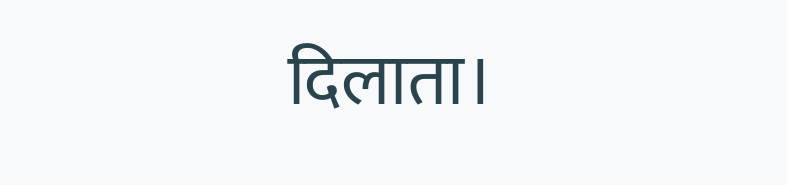दिलाता।